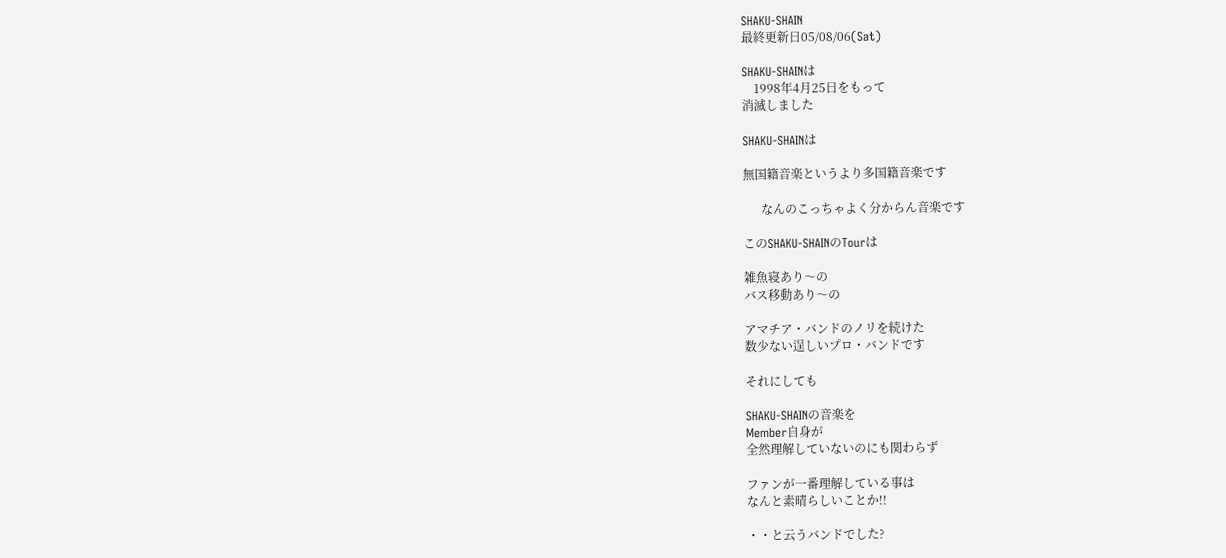SHAKU-SHAIN
最終更新日05/08/06(Sat)

SHAKU-SHAINは
    1998年4月25日をもって
消滅しました

SHAKU-SHAINは

無国籍音楽というより多国籍音楽です

      なんのこっちゃよく分からん音楽です

このSHAKU-SHAINのTourは

雑魚寝あり〜の
バス移動あり〜の

アマチア・バンドのノリを続けた
数少ない逞しいプロ・バンドです

それにしても

SHAKU-SHAINの音楽を
Member自身が
全然理解していないのにも関わらず

ファンが一番理解している事は
なんと素晴らしいことか!!

・・と云うバンドでした?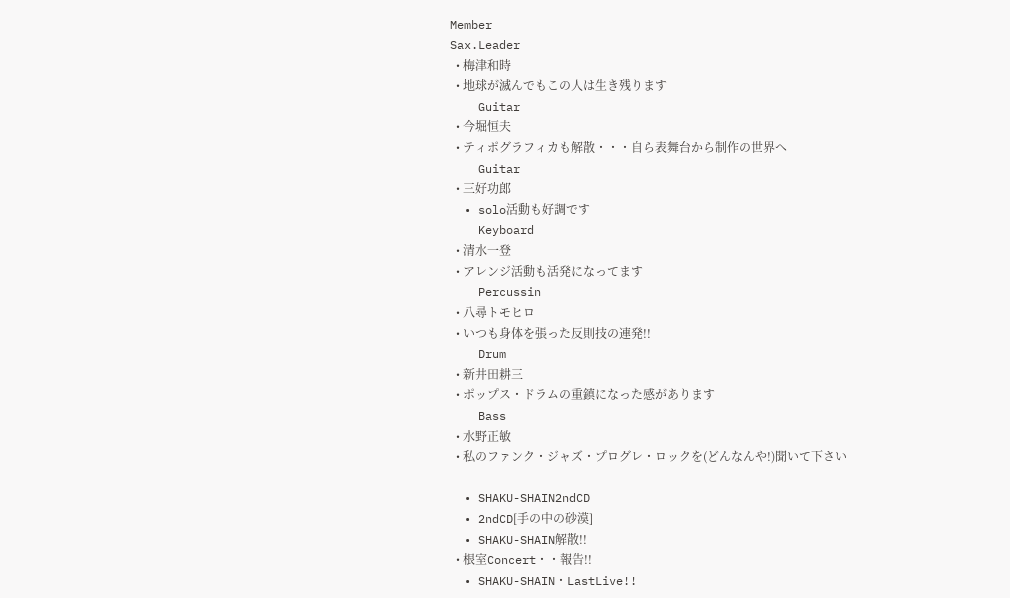Member
Sax.Leader
  • 梅津和時
  • 地球が滅んでもこの人は生き残ります
    Guitar
  • 今堀恒夫
  • ティポグラフィカも解散・・・自ら表舞台から制作の世界へ
    Guitar
  • 三好功郎
  • solo活動も好調です
    Keyboard
  • 清水一登
  • アレンジ活動も活発になってます
    Percussin
  • 八尋トモヒロ
  • いつも身体を張った反則技の連発!!
    Drum
  • 新井田耕三
  • ポップス・ドラムの重鎮になった感があります
    Bass
  • 水野正敏
  • 私のファンク・ジャズ・プログレ・ロックを(どんなんや!)聞いて下さい

  • SHAKU-SHAIN2ndCD
  • 2ndCD[手の中の砂漠]
  • SHAKU-SHAIN解散!!
  • 根室Concert・・報告!!
  • SHAKU-SHAIN・LastLive!!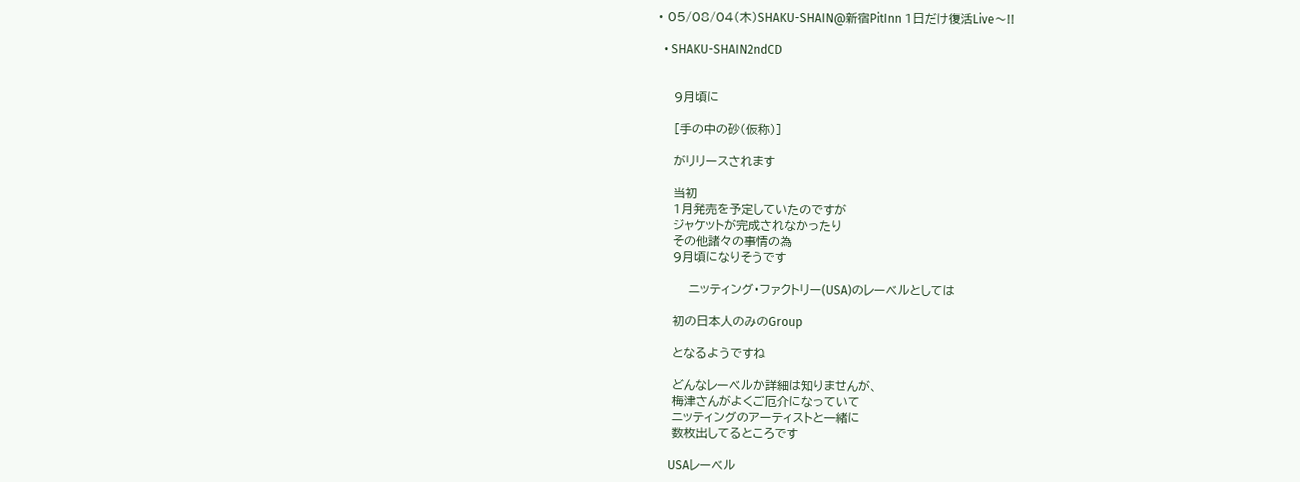• 05/08/04(木)SHAKU-SHAIN@新宿PitInn 1日だけ復活Live〜!!

  • SHAKU-SHAIN2ndCD


    9月頃に

    [手の中の砂(仮称)]

    がリリースされます

    当初
    1月発売を予定していたのですが
    ジャケットが完成されなかったり
    その他諸々の事情の為
    9月頃になりそうです

        ニッティング・ファクトリー(USA)のレーベルとしては

    初の日本人のみのGroup

    となるようですね

    どんなレーベルか詳細は知りませんが、
    梅津さんがよくご厄介になっていて
    ニッティングのアーティストと一緒に
    数枚出してるところです

    USAレーベル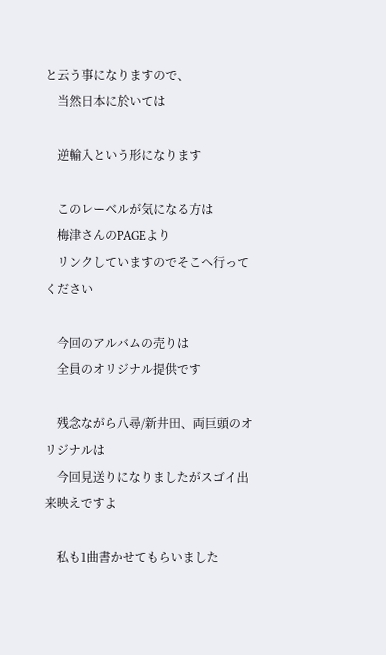と云う事になりますので、
    当然日本に於いては

    逆輸入という形になります

    このレーベルが気になる方は
    梅津さんのPAGEより
    リンクしていますのでそこへ行ってください

    今回のアルバムの売りは
    全員のオリジナル提供です

    残念ながら八尋/新井田、両巨頭のオリジナルは
    今回見送りになりましたがスゴイ出来映えですよ

    私も1曲書かせてもらいました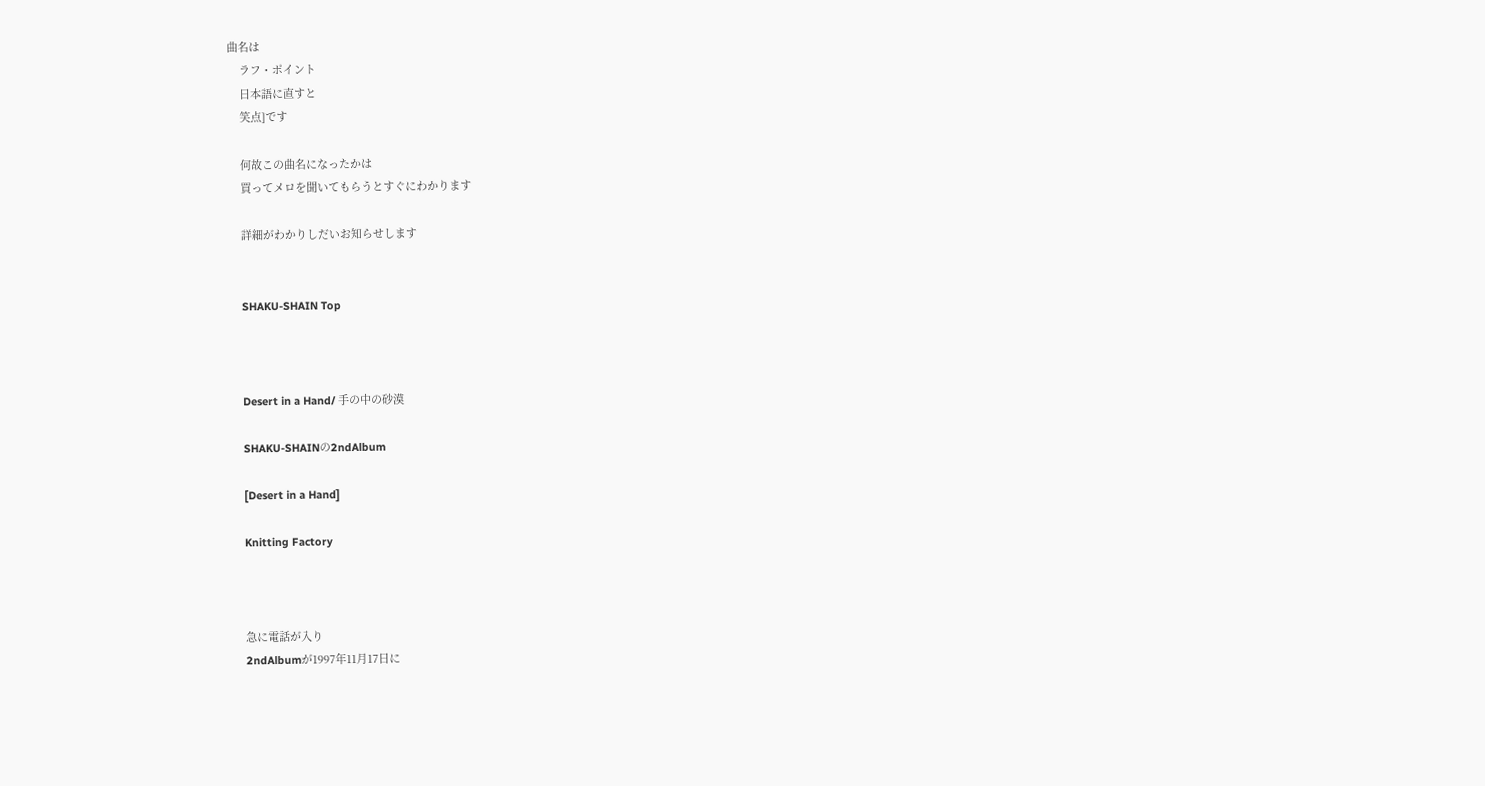曲名は
    ラフ・ポイント
    日本語に直すと
    笑点]です

    何故この曲名になったかは
    買ってメロを聞いてもらうとすぐにわかります

    詳細がわかりしだいお知らせします


    SHAKU-SHAIN Top



    Desert in a Hand/ 手の中の砂漠

    SHAKU-SHAINの2ndAlbum

    [Desert in a Hand]

    Knitting Factory



    急に電話が入り
    2ndAlbumが1997年11月17日に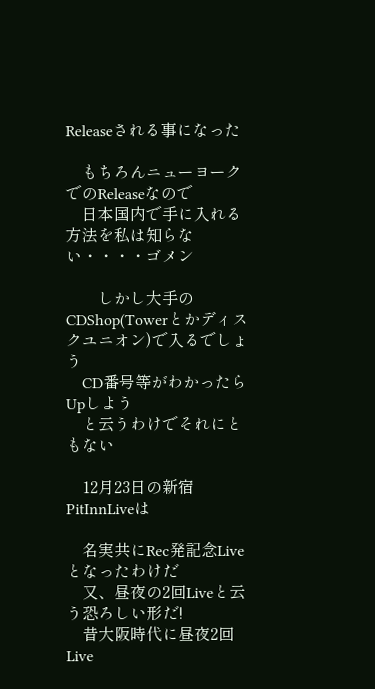Releaseされる事になった

    もちろんニューヨークでのReleaseなので
    日本国内で手に入れる方法を私は知らない・・・・ゴメン

        しかし大手のCDShop(Towerとかディスクユニオン)で入るでしょう
    CD番号等がわかったらUpしよう
    と云うわけでそれにともない

    12月23日の新宿PitInnLiveは

    名実共にRec発記念Liveとなったわけだ
    又、昼夜の2回Liveと云う恐ろしい形だ!
    昔大阪時代に昼夜2回Live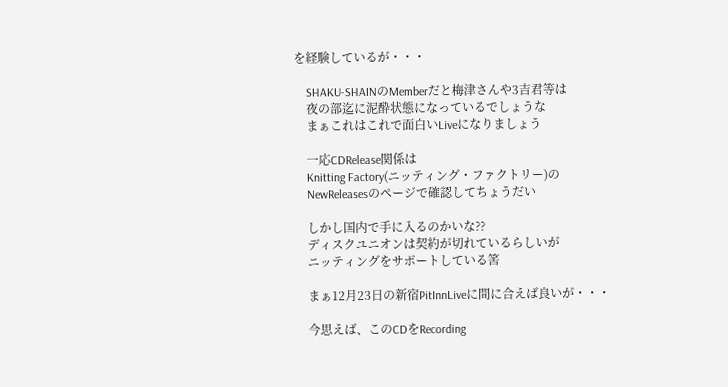を経験しているが・・・

    SHAKU-SHAINのMemberだと梅津さんや3吉君等は
    夜の部迄に泥酔状態になっているでしょうな
    まぁこれはこれで面白いLiveになりましょう

    一応CDRelease関係は
    Knitting Factory(ニッティング・ファクトリー)の
    NewReleasesのページで確認してちょうだい

    しかし国内で手に入るのかいな??
    ディスクユニオンは契約が切れているらしいが
    ニッティングをサポートしている筈

    まぁ12月23日の新宿PitInnLiveに間に合えば良いが・・・

    今思えば、このCDをRecording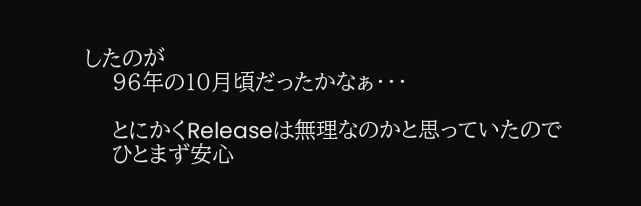したのが
    96年の10月頃だったかなぁ・・・

    とにかくReleaseは無理なのかと思っていたので
    ひとまず安心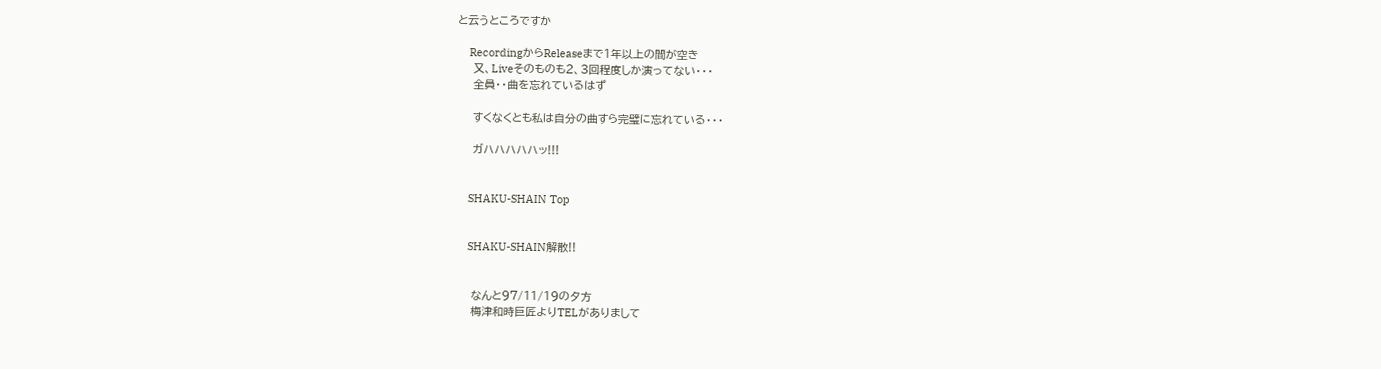と云うところですか

    RecordingからReleaseまで1年以上の間が空き
    又、Liveそのものも2、3回程度しか演ってない・・・
    全員・・曲を忘れているはず

    すくなくとも私は自分の曲すら完璧に忘れている・・・

    ガハハハハハッ!!!


    SHAKU-SHAIN Top


    SHAKU-SHAIN解散!!


    なんと97/11/19の夕方
    梅津和時巨匠よりTELがありまして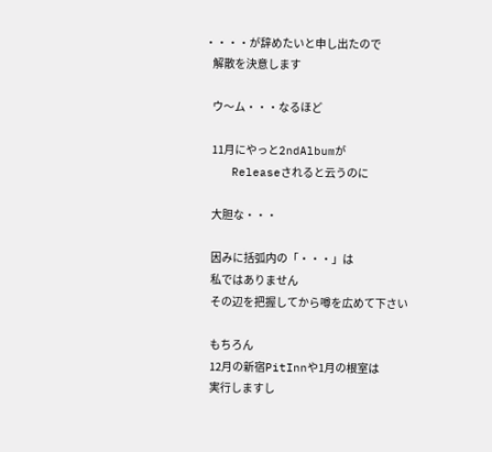・・・・が辞めたいと申し出たので
    解散を決意します

    ウ〜ム・・・なるほど

    11月にやっと2ndAlbumが
    Releaseされると云うのに

    大胆な・・・

    因みに括弧内の「・・・」は
    私ではありません
    その辺を把握してから噂を広めて下さい

    もちろん
    12月の新宿PitInnや1月の根室は
    実行しますし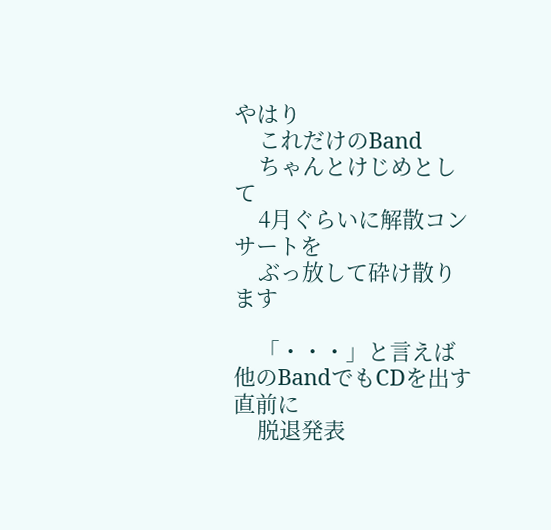やはり
    これだけのBand
    ちゃんとけじめとして
    4月ぐらいに解散コンサートを
    ぶっ放して砕け散ります

    「・・・」と言えば他のBandでもCDを出す直前に
    脱退発表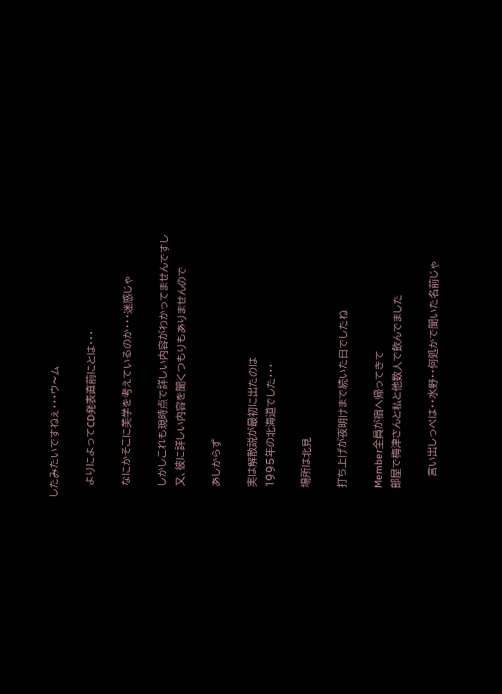したみたいですねぇ・・・ウ〜ム

    よりによってCD発表直前にとは・・・

    なにかそこに美学を考えているのか・・・迷惑じゃ

    しかしこれも現時点で詳しい内容がわかってませんですし
    又、彼に詳しい内容を聞くつもりもありませんので

    あしからず

    実は解散説が最初に出たのは
    1995年の北海道でした・・・

    場所は北見

    打ち上げが夜明けまで続いた日でしたね

    Member全員が宿へ帰ってきて
    部屋で梅津さんと私と他数人で飲んでました

        言い出しっぺは・・水野・・何処かで聞いた名前じゃ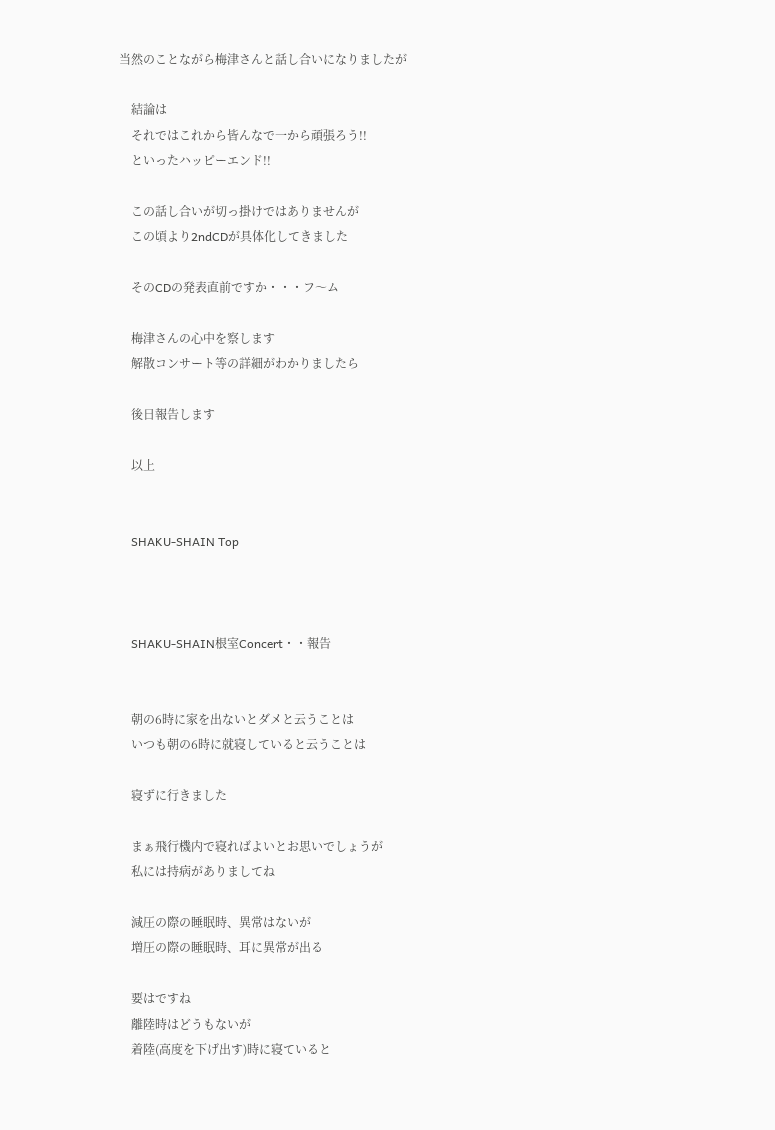当然のことながら梅津さんと話し合いになりましたが

    結論は
    それではこれから皆んなで一から頑張ろう!!
    といったハッピーエンド!!

    この話し合いが切っ掛けではありませんが
    この頃より2ndCDが具体化してきました

    そのCDの発表直前ですか・・・フ〜ム

    梅津さんの心中を察します
    解散コンサート等の詳細がわかりましたら

    後日報告します

    以上


    SHAKU-SHAIN Top



    SHAKU-SHAIN根室Concert・・報告


    朝の6時に家を出ないとダメと云うことは
    いつも朝の6時に就寝していると云うことは

    寝ずに行きました

    まぁ飛行機内で寝ればよいとお思いでしょうが
    私には持病がありましてね

    減圧の際の睡眠時、異常はないが
    増圧の際の睡眠時、耳に異常が出る

    要はですね
    離陸時はどうもないが
    着陸(高度を下げ出す)時に寝ていると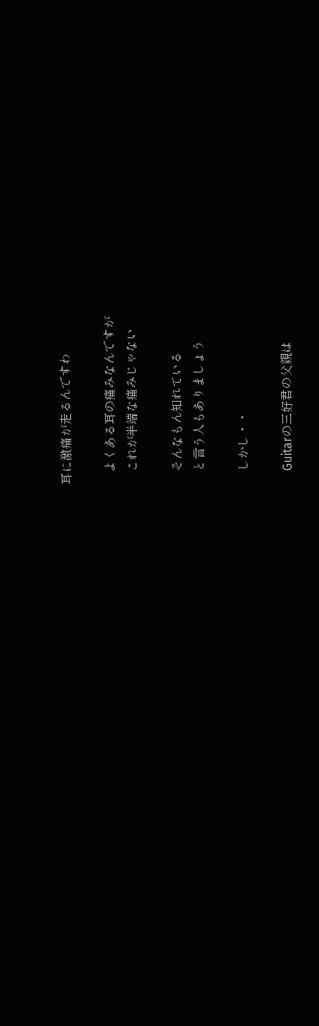耳に激痛が走るんですわ

    よくある耳の痛みなんですが
    これが半端な痛みじゃない

    そんなもん知れている
    と言う人もありましょう

    しかし・・

    Guitarの三好君の父親は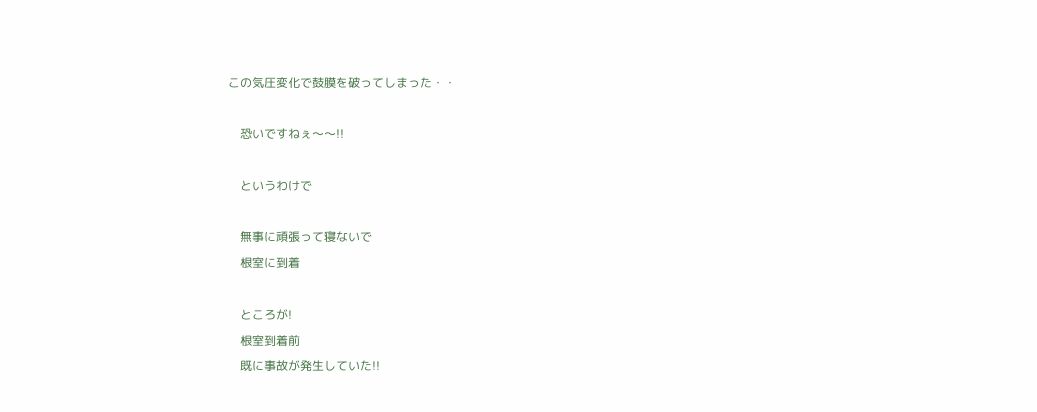この気圧変化で鼓膜を破ってしまった・・

    恐いですねぇ〜〜!!

    というわけで

    無事に頑張って寝ないで
    根室に到着

    ところが!
    根室到着前
    既に事故が発生していた!!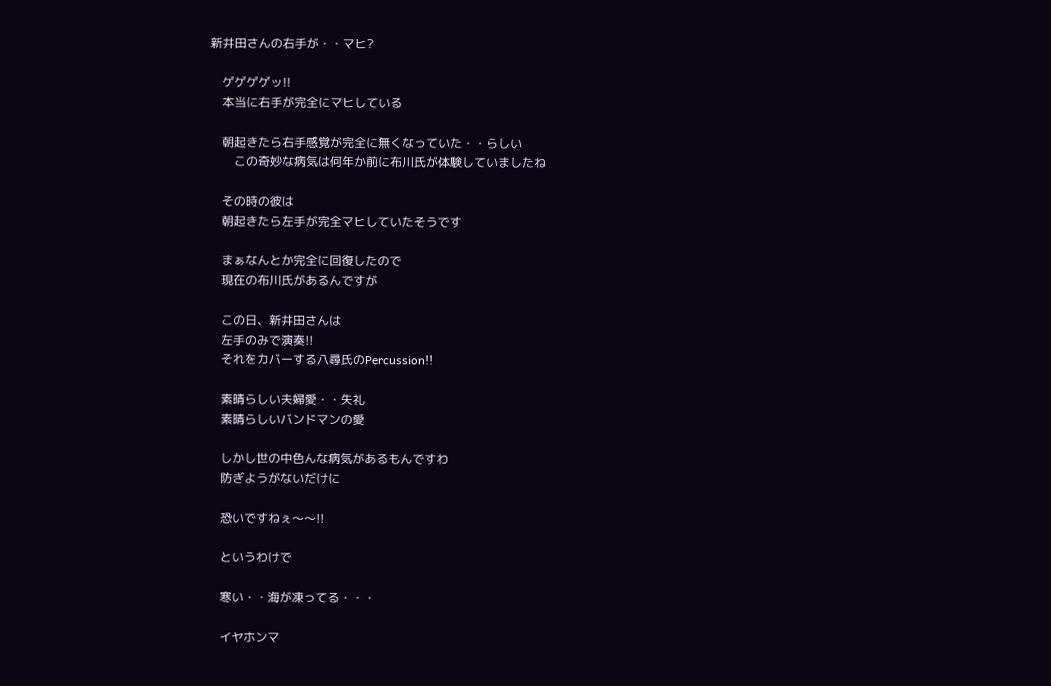新井田さんの右手が・・マヒ?

    ゲゲゲゲッ!!
    本当に右手が完全にマヒしている

    朝起きたら右手感覚が完全に無くなっていた・・らしい
        この奇妙な病気は何年か前に布川氏が体験していましたね

    その時の彼は
    朝起きたら左手が完全マヒしていたそうです

    まぁなんとか完全に回復したので
    現在の布川氏があるんですが

    この日、新井田さんは
    左手のみで演奏!!
    それをカバーする八尋氏のPercussion!!

    素晴らしい夫婦愛・・失礼
    素晴らしいバンドマンの愛

    しかし世の中色んな病気があるもんですわ
    防ぎようがないだけに

    恐いですねぇ〜〜!!

    というわけで

    寒い・・海が凍ってる・・・

    イヤホンマ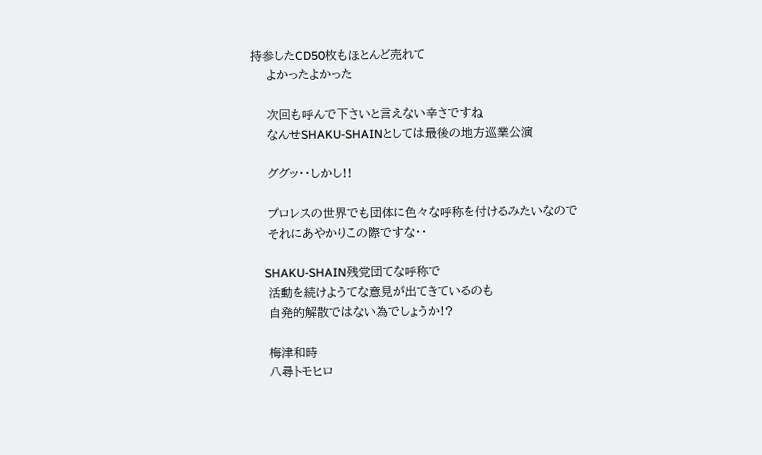持参したCD50枚もほとんど売れて
    よかったよかった

    次回も呼んで下さいと言えない辛さですね
    なんせSHAKU-SHAINとしては最後の地方巡業公演

    ググッ・・しかし!!

    プロレスの世界でも団体に色々な呼称を付けるみたいなので
    それにあやかりこの際ですな・・

    SHAKU-SHAIN残党団てな呼称で
    活動を続けようてな意見が出てきているのも
    自発的解散ではない為でしょうか!?

    梅津和時
    八尋トモヒロ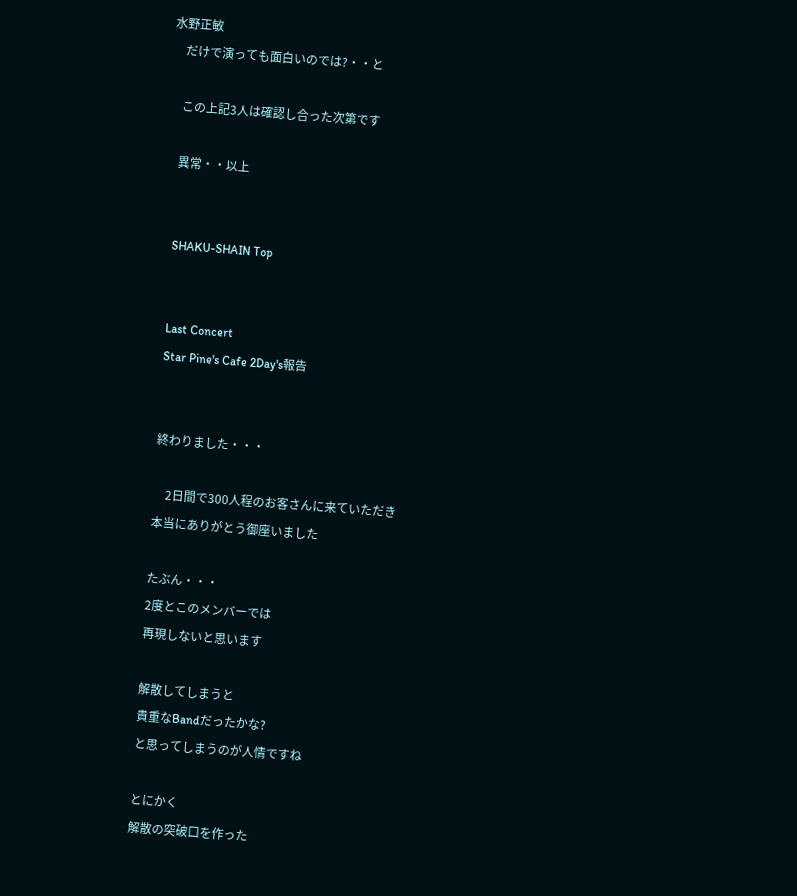水野正敏
    だけで演っても面白いのでは?・・と

    この上記3人は確認し合った次第です

    異常・・以上


    SHAKU-SHAIN Top


    Last Concert
    Star Pine's Cafe 2Day's報告


    終わりました・・・

        2日間で300人程のお客さんに来ていただき
    本当にありがとう御座いました

    たぶん・・・
    2度とこのメンバーでは
    再現しないと思います

    解散してしまうと
    貴重なBandだったかな?
    と思ってしまうのが人情ですね

    とにかく
    解散の突破口を作った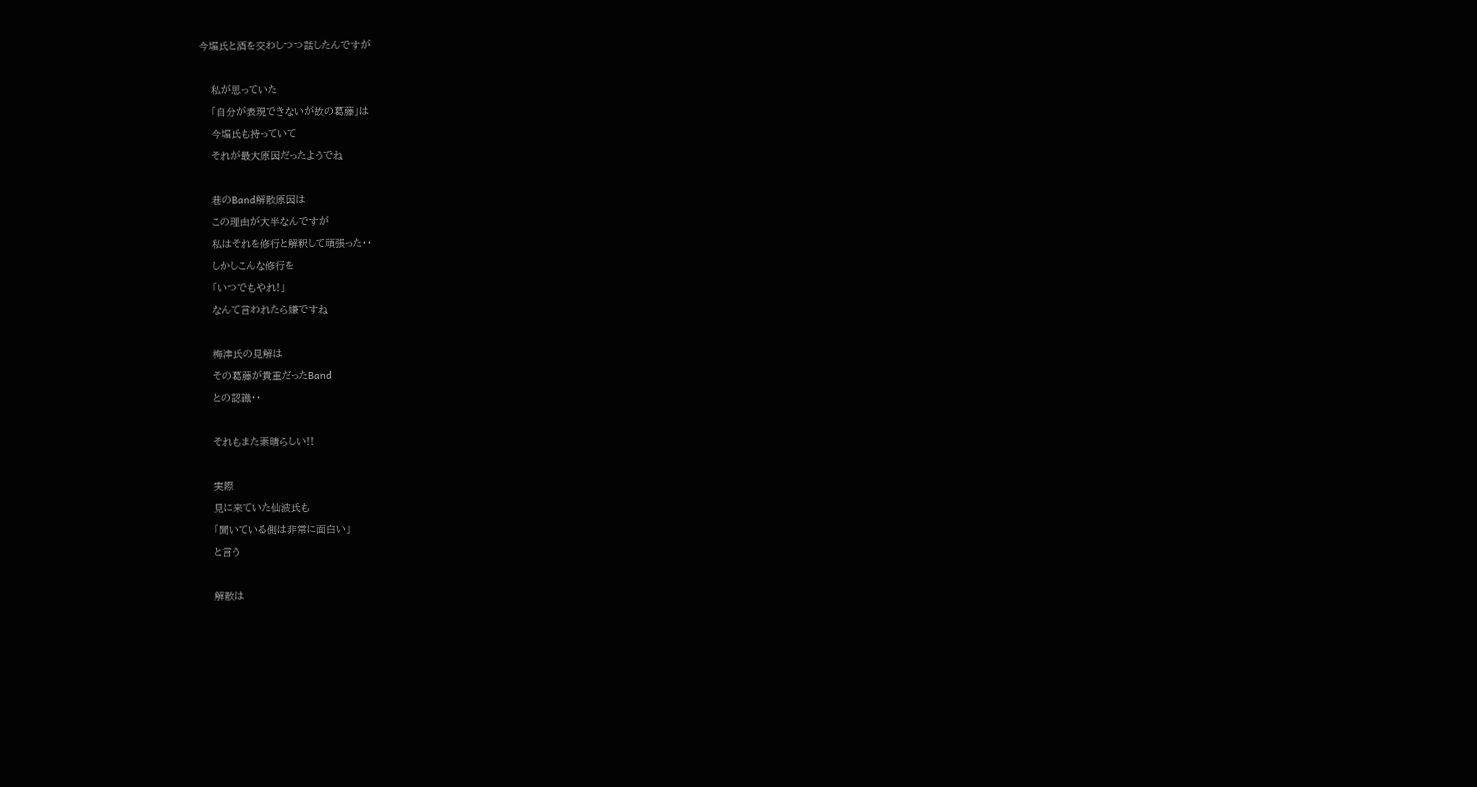今堀氏と酒を交わしつつ話したんですが

    私が思っていた
    「自分が表現できないが故の葛藤」は
    今堀氏も持っていて
    それが最大原因だったようでね

    巷のBand解散原因は
    この理由が大半なんですが
    私はそれを修行と解釈して頑張った・・
    しかしこんな修行を
    「いつでもやれ!」
    なんて言われたら嫌ですね

    梅津氏の見解は
    その葛藤が貴重だったBand
    との認識・・

    それもまた素晴らしい!!

    実際
    見に来ていた仙波氏も
    「聞いている側は非常に面白い」
    と言う

    解散は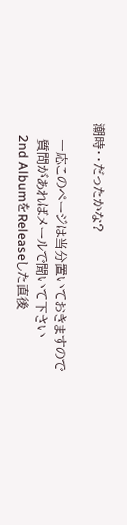潮時・・だったかな?

    一応このページは当分置いておきますので
    質問があればメールで聞いて下さい
    2nd AlbumをReleaseした直後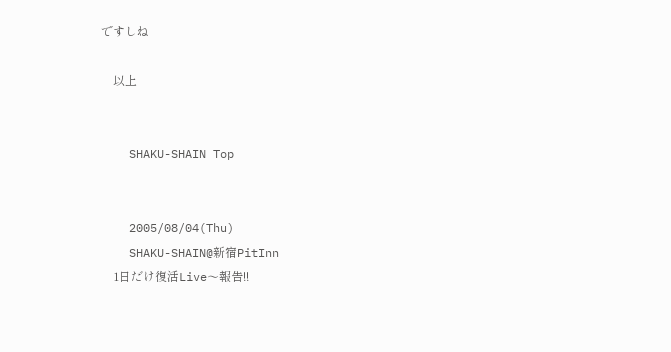ですしね

    以上


    SHAKU-SHAIN Top


    2005/08/04(Thu)
    SHAKU-SHAIN@新宿PitInn
    1日だけ復活Live〜報告!!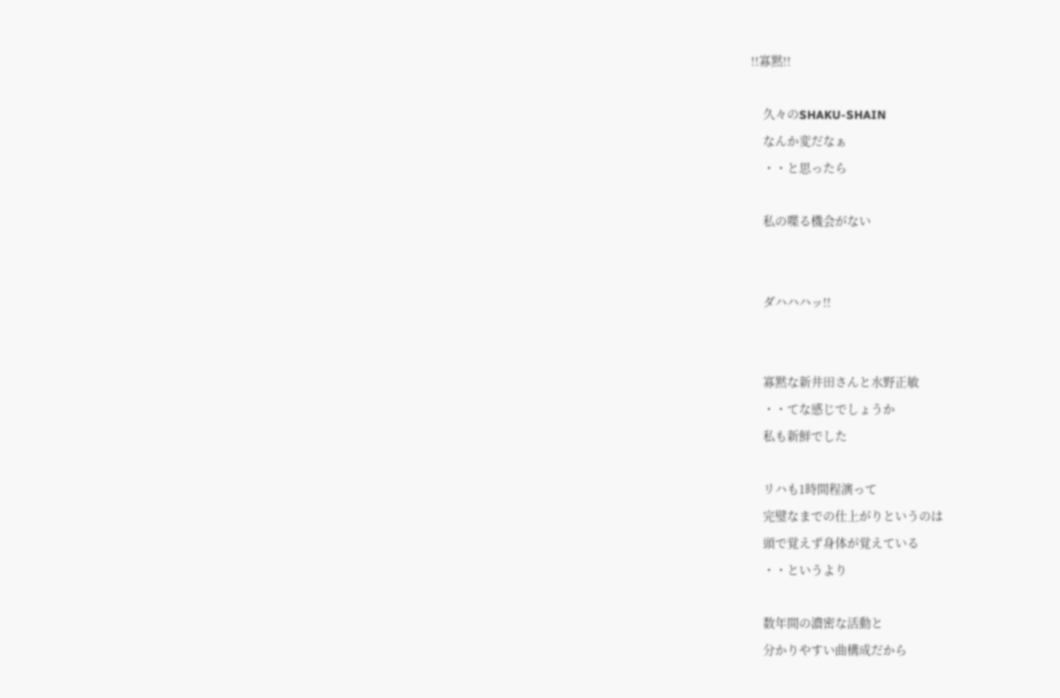!!寡黙!!

    久々のSHAKU-SHAIN
    なんか変だなぁ
    ・・と思ったら

    私の喋る機会がない


    ダハハハッ!!


    寡黙な新井田さんと水野正敏
    ・・てな感じでしょうか
    私も新鮮でした

    リハも1時間程演って
    完璧なまでの仕上がりというのは
    頭で覚えず身体が覚えている
    ・・というより

    数年間の濃密な活動と
    分かりやすい曲構成だから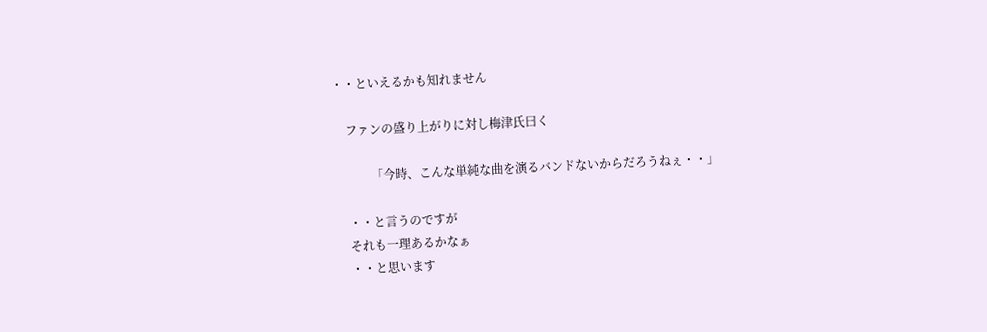・・といえるかも知れません

    ファンの盛り上がりに対し梅津氏曰く

            「今時、こんな単純な曲を演るバンドないからだろうねぇ・・」

    ・・と言うのですが
    それも一理あるかなぁ
    ・・と思います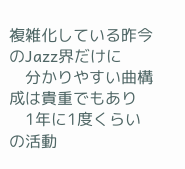複雑化している昨今のJazz界だけに
    分かりやすい曲構成は貴重でもあり
    1年に1度くらいの活動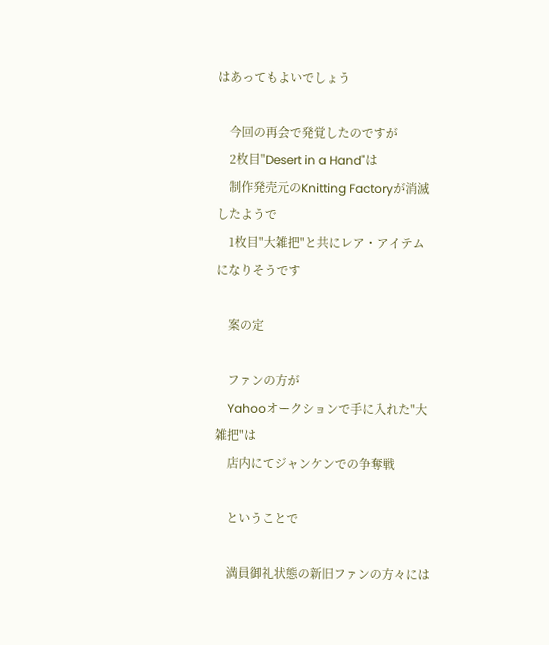はあってもよいでしょう

    今回の再会で発覚したのですが
    2枚目"Desert in a Hand"は
    制作発売元のKnitting Factoryが消滅したようで
    1枚目"大雑把"と共にレア・アイテムになりそうです

    案の定

    ファンの方が
    Yahooオークションで手に入れた"大雑把"は
    店内にてジャンケンでの争奪戦

    ということで

    満員御礼状態の新旧ファンの方々には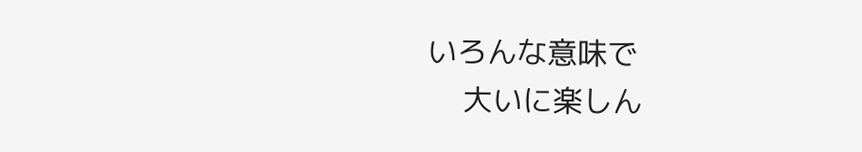いろんな意味で
    大いに楽しん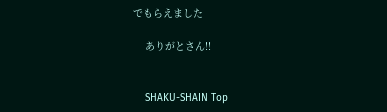でもらえました

    ありがとさん!!


    SHAKU-SHAIN Top